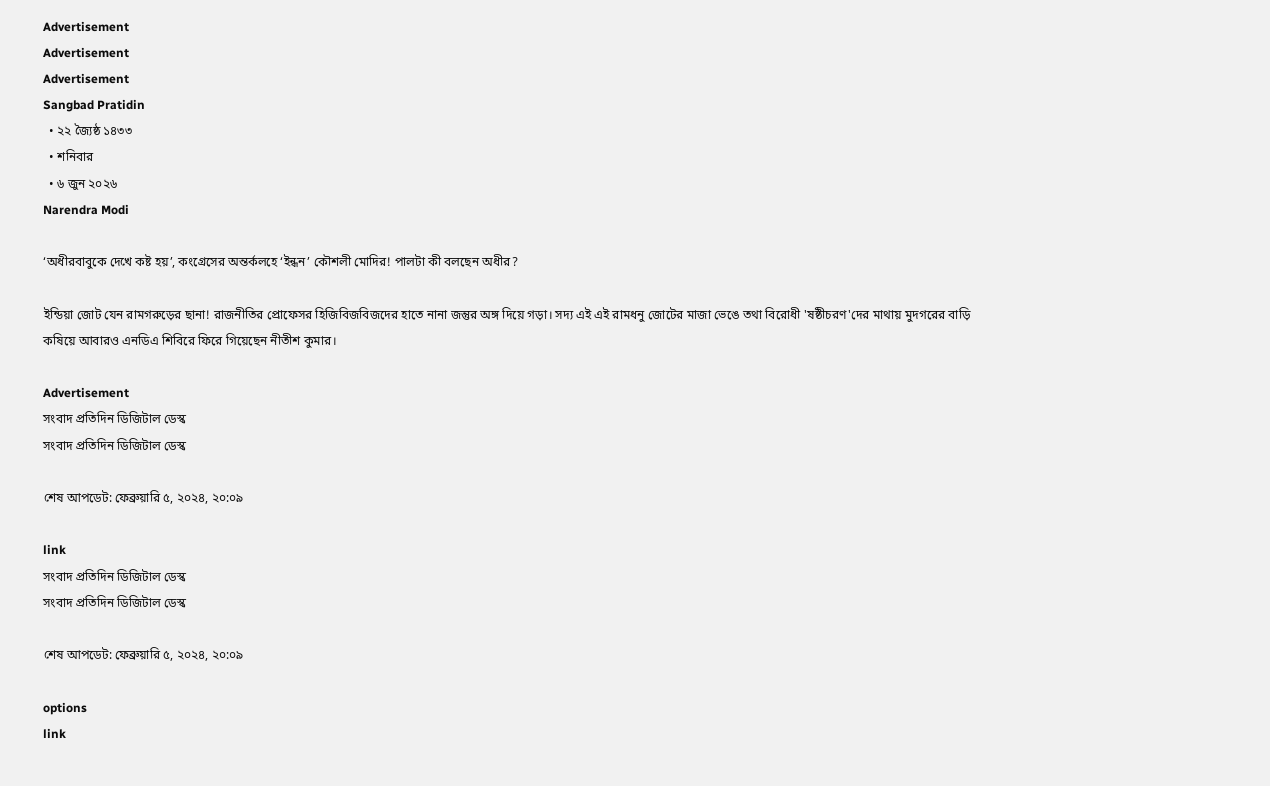Advertisement
Advertisement
Advertisement
Sangbad Pratidin
  • ২২ জ্যৈষ্ঠ ১৪৩৩
  • শনিবার
  • ৬ জুন ২০২৬
Narendra Modi

‘অধীরবাবুকে দেখে কষ্ট হয়’, কংগ্রেসের অন্তর্কলহে ‘ইন্ধন’ কৌশলী মোদির! পালটা কী বলছেন অধীর?

ইন্ডিয়া জোট যেন রামগরুড়ের ছানা! রাজনীতির প্রোফেসর হিজিবিজবিজদের হাতে নানা জন্তুর অঙ্গ দিয়ে গড়া। সদ্য এই এই রামধনু জোটের মাজা ভেঙে তথা বিরোধী 'ষষ্ঠীচরণ'দের মাথায় মুদগরের বাড়ি কষিয়ে আবারও এনডিএ শিবিরে ফিরে গিয়েছেন নীতীশ কুমার।

Advertisement
সংবাদ প্রতিদিন ডিজিটাল ডেস্ক
সংবাদ প্রতিদিন ডিজিটাল ডেস্ক

শেষ আপডেট: ফেব্রুয়ারি ৫, ২০২৪, ২০:০৯

link
সংবাদ প্রতিদিন ডিজিটাল ডেস্ক
সংবাদ প্রতিদিন ডিজিটাল ডেস্ক

শেষ আপডেট: ফেব্রুয়ারি ৫, ২০২৪, ২০:০৯

options
link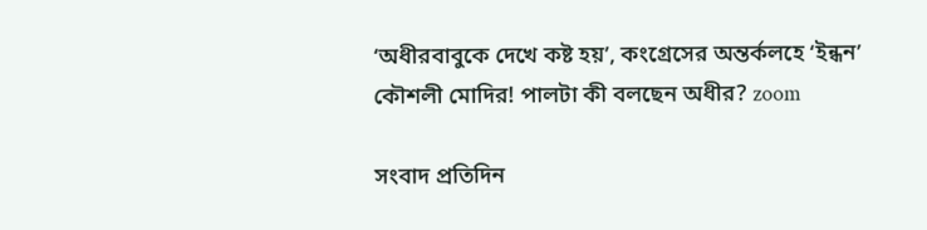‘অধীরবাবুকে দেখে কষ্ট হয়’, কংগ্রেসের অন্তর্কলহে ‘ইন্ধন’ কৌশলী মোদির! পালটা কী বলছেন অধীর? zoom

সংবাদ প্রতিদিন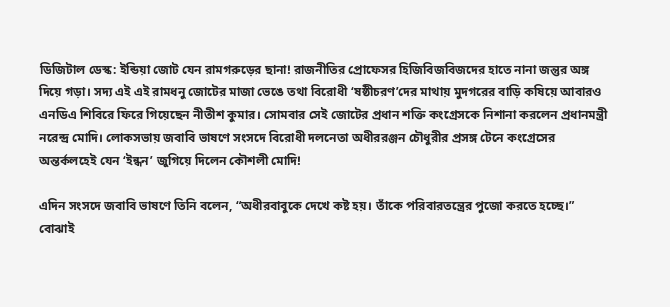ডিজিটাল ডেস্ক: ইন্ডিয়া জোট যেন রামগরুড়ের ছানা! রাজনীতির প্রোফেসর হিজিবিজবিজদের হাতে নানা জন্তুর অঙ্গ দিয়ে গড়া। সদ্য এই এই রামধনু জোটের মাজা ভেঙে তথা বিরোধী ‘ষষ্ঠীচরণ’দের মাথায় মুদগরের বাড়ি কষিয়ে আবারও এনডিএ শিবিরে ফিরে গিয়েছেন নীতীশ কুমার। সোমবার সেই জোটের প্রধান শক্তি কংগ্রেসকে নিশানা করলেন প্রধানমন্ত্রী নরেন্দ্র মোদি। লোকসভায় জবাবি ভাষণে সংসদে বিরোধী দলনেতা অধীররঞ্জন চৌধুরীর প্রসঙ্গ টেনে কংগ্রেসের অন্তর্কলহেই যেন ‘ইন্ধন’ জুগিয়ে দিলেন কৌশলী মোদি!

এদিন সংসদে জবাবি ভাষণে তিনি বলেন, “অধীরবাবুকে দেখে কষ্ট হয়। তাঁকে পরিবারতন্ত্রের পুজো করতে হচ্ছে।” বোঝাই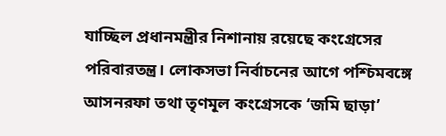যাচ্ছিল প্রধানমন্ত্রীর নিশানায় রয়েছে কংগ্রেসের পরিবারতন্ত্র। লোকসভা নির্বাচনের আগে পশ্চিমবঙ্গে আসনরফা তথা তৃণমূল কংগ্রেসকে ‘জমি ছাড়া’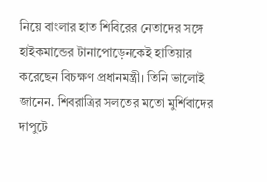নিয়ে বাংলার হাত শিবিরের নেতাদের সঙ্গে হাইকমান্ডের টানাপোড়েনকেই হাতিয়ার করেছেন বিচক্ষণ প্রধানমন্ত্রী। তিনি ভালোই জানেন. শিবরাত্রির সলতের মতো মুর্শিবাদের দাপুটে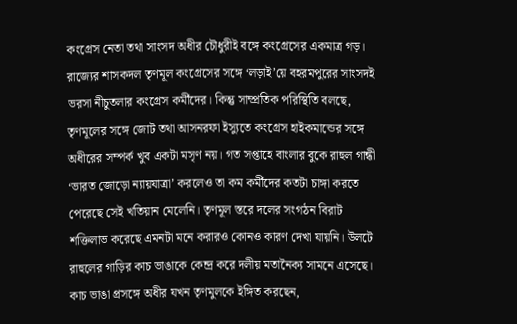কংগ্রেস নেতা তথা সাংসদ অধীর চৌধুরীই বঙ্গে কংগ্রেসের একমাত্র গড়। রাজ্যের শাসকদল তৃণমূল কংগ্রেসের সঙ্গে ‘লড়াই’য়ে বহরমপুরের সাংসদই ভরসা নীচুতলার কংগ্রেস কর্মীদের। কিন্তু সাম্প্রতিক পরিস্থিতি বলছে, তৃণমূলের সঙ্গে জোট তথা আসনরফা ইস্যুতে কংগ্রেস হাইকমান্ডের সঙ্গে অধীরের সম্পর্ক খুব একটা মসৃণ নয়। গত সপ্তাহে বাংলার বুকে রাহুল গান্ধী ‘ভারত জোড়ো ন্যায়যাত্রা’ করলেও তা কম কর্মীদের কতটা চাঙ্গা করতে পেরেছে সেই খতিয়ান মেলেনি। তৃণমূল স্তরে দলের সংগঠন বিরাট শক্তিলাভ করেছে এমনটা মনে করারও কোনও কারণ দেখা যায়নি। উলটে রাহুলের গাড়ির কাচ ভাঙাকে কেন্দ্র করে দলীয় মতানৈক্য সামনে এসেছে। কাচ ভাঙা প্রসঙ্গে অধীর যখন তৃণমুলকে ইঙ্গিত করছেন,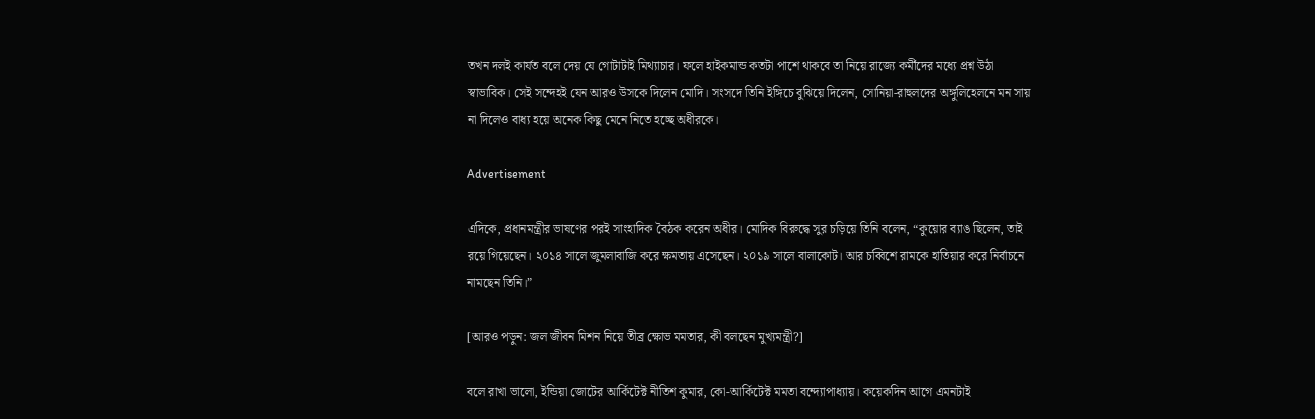তখন দলই কার্যত বলে দেয় যে গোটাটাই মিথ্যাচার। ফলে হাইকমান্ড কতটা পাশে থাকবে তা নিয়ে রাজ্যে কর্মীদের মধ্যে প্রশ্ন উঠা স্বাভাবিক। সেই সন্দেহই যেন আরও উসকে দিলেন মোদি। সংসদে তিনি ইঙ্গিচে বুঝিয়ে দিলেন, সোনিয়া-রাহুলদের অঙ্গুলিহেলনে মন সায় না দিলেও বাধ্য হয়ে অনেক কিছু মেনে নিতে হচ্ছে অধীরকে।

Advertisement

এদিকে, প্রধানমন্ত্রীর ভাষণের পরই সাংহাদিক বৈঠক করেন অধীর। মোদিক বিরুদ্ধে সুর চড়িয়ে তিনি বলেন, “কুয়োর ব্যাঙ ছিলেন, তাই রয়ে গিয়েছেন। ২০১৪ সালে জুমলাবাজি করে ক্ষমতায় এসেছেন। ২০১৯ সালে বালাকোট। আর চব্বিশে রামকে হাতিয়ার করে নির্বাচনে নামছেন তিনি।”

[আরও পড়ুন: জল জীবন মিশন নিয়ে তীব্র ক্ষোভ মমতার, কী বলছেন মুখ্যমন্ত্রী?]

বলে রাখা ভালো, ইন্ডিয়া জোটের আর্কিটেক্ট নীতিশ কুমার, কো-আর্কিটেক্ট মমতা বন্দ্যোপাধ্যায়। কয়েকদিন আগে এমনটাই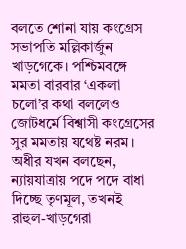বলতে শোনা যায় কংগ্রেস সভাপতি মল্লিকার্জুন খাড়গেকে। পশ্চিমবঙ্গে মমতা বারবার ‘একলা চলো’র কথা বললেও জোটধর্মে বিশ্বাসী কংগ্রেসের সুর মমতায় যথেষ্ট নরম। অধীর যখন বলছেন, ন্যায়যাত্রায় পদে পদে বাধা দিচ্ছে তৃণমূল, তখনই রাহুল-খাড়গেরা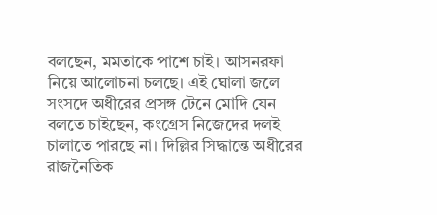বলছেন, মমতাকে পাশে চাই। আসনরফা নিয়ে আলোচনা চলছে। এই ঘোলা জলে সংসদে অধীরের প্রসঙ্গ টেনে মোদি যেন বলতে চাইছেন, কংগ্রেস নিজেদের দলই চালাতে পারছে না। দিল্লির সিদ্ধান্তে অধীরের রাজনৈতিক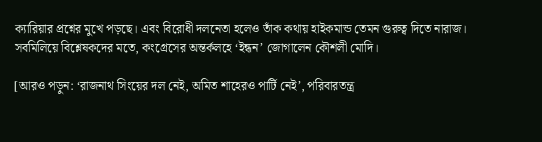ক্যারিয়ার প্রশ্নের মুখে পড়ছে। এবং বিরোধী দলনেতা হলেও তাঁক কথায় হাইকমান্ড তেমন গুরুত্ব দিতে নারাজ। সবমিলিয়ে বিশ্লেষকদের মতে, কংগ্রেসের অন্তর্কলহে ‘ইন্ধন’ জোগালেন কৌশলী মোদি।

[আরও পড়ুন: ‘রাজনাথ সিংয়ের দল নেই, অমিত শাহেরও পার্টি নেই’, পরিবারতন্ত্র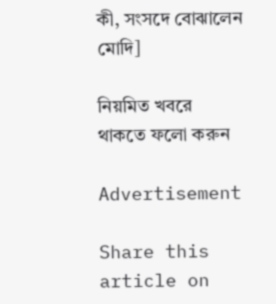কী, সংসদে বোঝালেন মোদি]

নিয়মিত খবরে থাকতে ফলো করুন

Advertisement

Share this article on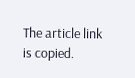The article link is copied.